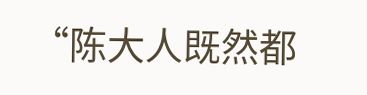“陈大人既然都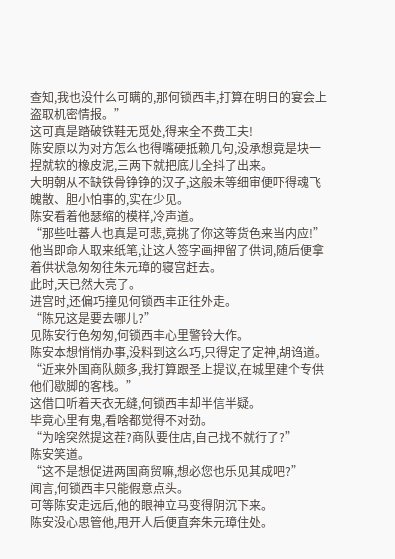查知,我也没什么可瞒的,那何锁西丰,打算在明日的宴会上盗取机密情报。”
这可真是踏破铁鞋无觅处,得来全不费工夫!
陈安原以为对方怎么也得嘴硬抵赖几句,没承想竟是块一捏就软的橡皮泥,三两下就把底儿全抖了出来。
大明朝从不缺铁骨铮铮的汉子,这般未等细审便吓得魂飞魄散、胆小怕事的,实在少见。
陈安看着他瑟缩的模样,冷声道。
“那些吐蕃人也真是可悲,竟挑了你这等货色来当内应!”
他当即命人取来纸笔,让这人签字画押留了供词,随后便拿着供状急匆匆往朱元璋的寝宫赶去。
此时,天已然大亮了。
进宫时,还偏巧撞见何锁西丰正往外走。
“陈兄这是要去哪儿?”
见陈安行色匆匆,何锁西丰心里警铃大作。
陈安本想悄悄办事,没料到这么巧,只得定了定神,胡诌道。
“近来外国商队颇多,我打算跟圣上提议,在城里建个专供他们歇脚的客栈。”
这借口听着天衣无缝,何锁西丰却半信半疑。
毕竟心里有鬼,看啥都觉得不对劲。
“为啥突然提这茬?商队要住店,自己找不就行了?”
陈安笑道。
“这不是想促进两国商贸嘛,想必您也乐见其成吧?”
闻言,何锁西丰只能假意点头。
可等陈安走远后,他的眼神立马变得阴沉下来。
陈安没心思管他,甩开人后便直奔朱元璋住处。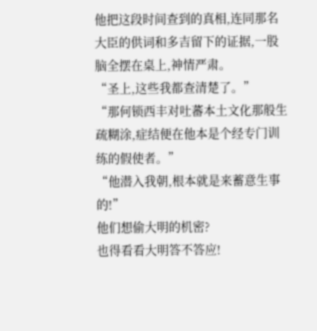他把这段时间查到的真相,连同那名大臣的供词和多吉留下的证据,一股脑全摆在桌上,神情严肃。
“圣上,这些我都查清楚了。”
“那何锁西丰对吐蕃本土文化那般生疏糊涂,症结便在他本是个经专门训练的假使者。”
“他潜入我朝,根本就是来蓄意生事的!”
他们想偷大明的机密?
也得看看大明答不答应!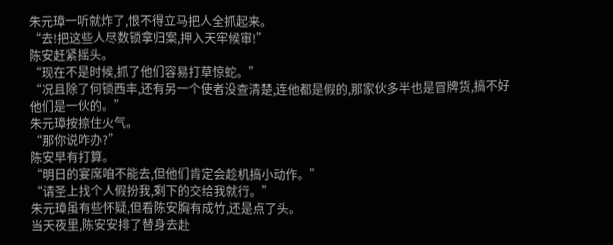朱元璋一听就炸了,恨不得立马把人全抓起来。
“去!把这些人尽数锁拿归案,押入天牢候审!”
陈安赶紧摇头。
“现在不是时候,抓了他们容易打草惊蛇。”
“况且除了何锁西丰,还有另一个使者没查清楚,连他都是假的,那家伙多半也是冒牌货,搞不好他们是一伙的。”
朱元璋按捺住火气。
“那你说咋办?”
陈安早有打算。
“明日的宴席咱不能去,但他们肯定会趁机搞小动作。”
“请圣上找个人假扮我,剩下的交给我就行。”
朱元璋虽有些怀疑,但看陈安胸有成竹,还是点了头。
当天夜里,陈安安排了替身去赴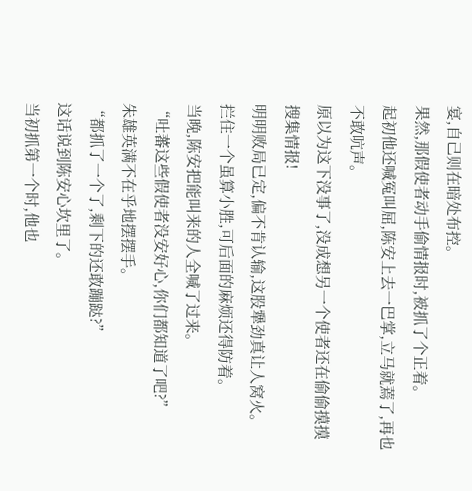宴,自己则在暗处布控。
果然,那假使者动手偷情报时,被抓了个正着。
起初他还喊冤叫屈,陈安上去一巴掌,立马就蔫了,再也不敢吭声。
原以为这下没事了,没成想另一个使者还在偷偷摸摸搜集情报!
明明败局已定,偏不肯认输,这股犟劲真让人窝火。
拦住一个虽算小胜,可后面的麻烦还得防着。
当晚,陈安把能叫来的人全喊了过来。
“吐蕃这些假使者没安好心,你们都知道了吧?”
朱雄英满不在乎地摆摆手。
“都抓了一个了,剩下的还敢蹦跶?”
这话说到陈安心坎里了。
当初抓第一个时,他也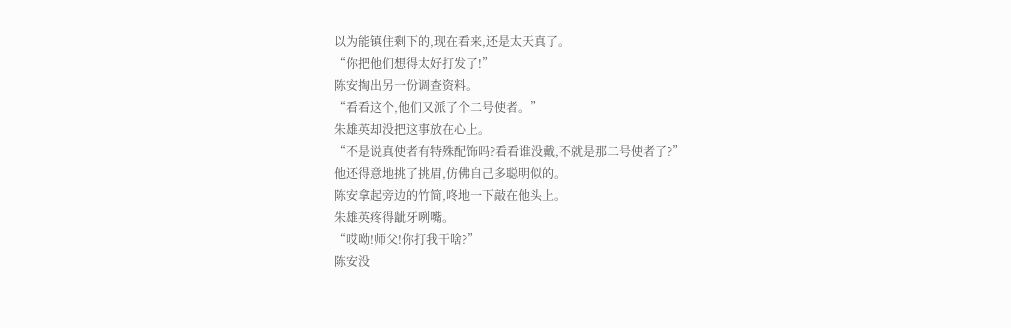以为能镇住剩下的,现在看来,还是太天真了。
“你把他们想得太好打发了!”
陈安掏出另一份调查资料。
“看看这个,他们又派了个二号使者。”
朱雄英却没把这事放在心上。
“不是说真使者有特殊配饰吗?看看谁没戴,不就是那二号使者了?”
他还得意地挑了挑眉,仿佛自己多聪明似的。
陈安拿起旁边的竹简,咚地一下敲在他头上。
朱雄英疼得龇牙咧嘴。
“哎呦!师父!你打我干啥?”
陈安没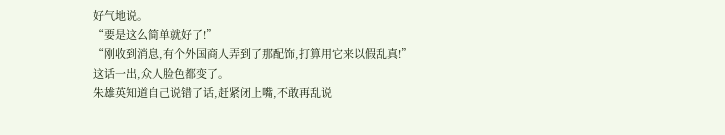好气地说。
“要是这么简单就好了!”
“刚收到消息,有个外国商人弄到了那配饰,打算用它来以假乱真!”
这话一出,众人脸色都变了。
朱雄英知道自己说错了话,赶紧闭上嘴,不敢再乱说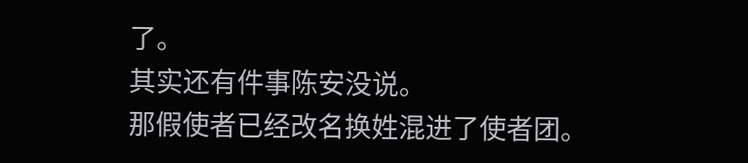了。
其实还有件事陈安没说。
那假使者已经改名换姓混进了使者团。